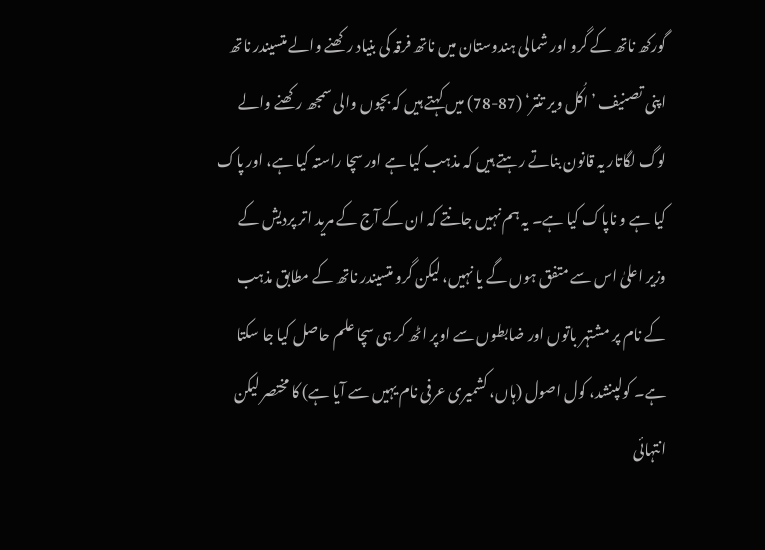گورکھ ناتھ کے گرو اور شمالی ہندوستان میں ناتھ فرقہ کی بنیاد رکھنے والے متسیندر ناتھ اپنی تصنیف ’اکُل ویر تنتر‘ (87-78) میں کہتے ہیں کہ بچوں والی سمجھ رکھنے والے لوگ لگاتار یہ قانون بناتے رہتے ہیں کہ مذہب کیا ہے اور سچا راستہ کیا ہے، اور پاک کیا ہے و ناپاک کیا ہے۔ یہ ہم نہیں جانتے کہ ان کے آج کے مرید اتر پردیش کے وزیر اعلیٰ اس سے متفق ہوں گے یا نہیں، لیکن گرو متسیندر ناتھ کے مطابق مذہب کے نام پر مشتہر باتوں اور ضابطوں سے اوپر اٹھ کر ہی سچا علم حاصل کیا جا سکتا ہے۔ کولپنشد، کول اصول (ہاں، کشمیری عرفی نام یہیں سے آیا ہے) کا مختصر لیکن انتہائی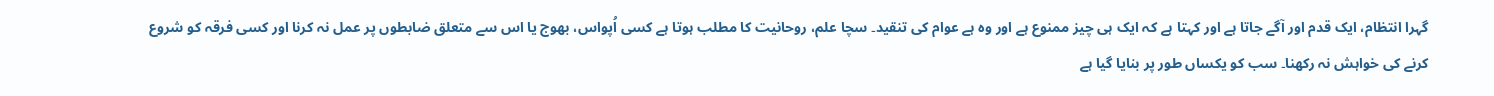گہرا انتظام، ایک قدم اور آگے جاتا ہے اور کہتا ہے کہ ایک ہی چیز ممنوع ہے اور وہ ہے عوام کی تنقید۔ سچا علم، روحانیت کا مطلب ہوتا ہے کسی اُپواس، بھوج یا اس سے متعلق ضابطوں پر عمل نہ کرنا اور کسی فرقہ کو شروع کرنے کی خواہش نہ رکھنا۔ سب کو یکساں طور پر بنایا گیا ہے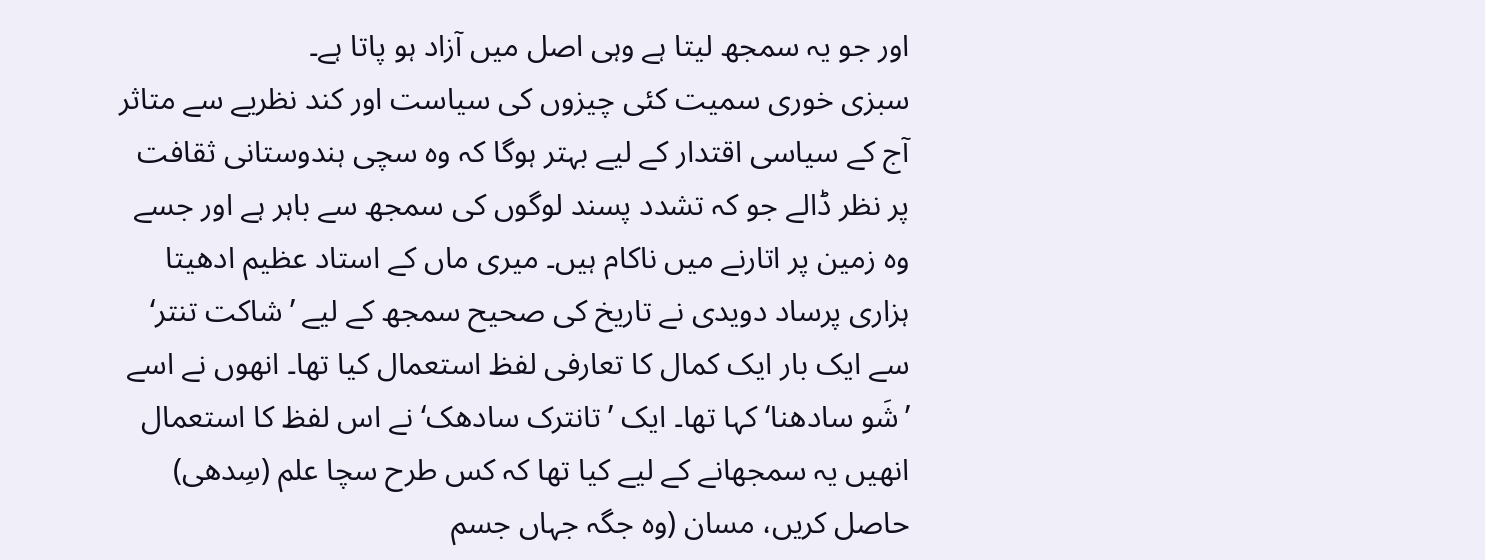اور جو یہ سمجھ لیتا ہے وہی اصل میں آزاد ہو پاتا ہے۔
سبزی خوری سمیت کئی چیزوں کی سیاست اور کند نظریے سے متاثر آج کے سیاسی اقتدار کے لیے بہتر ہوگا کہ وہ سچی ہندوستانی ثقافت پر نظر ڈالے جو کہ تشدد پسند لوگوں کی سمجھ سے باہر ہے اور جسے وہ زمین پر اتارنے میں ناکام ہیں۔ میری ماں کے استاد عظیم ادھیتا ہزاری پرساد دویدی نے تاریخ کی صحیح سمجھ کے لیے ’شاکت تنتر‘ سے ایک بار ایک کمال کا تعارفی لفظ استعمال کیا تھا۔ انھوں نے اسے ’شَو سادھنا‘ کہا تھا۔ ایک ’تانترک سادھک‘ نے اس لفظ کا استعمال انھیں یہ سمجھانے کے لیے کیا تھا کہ کس طرح سچا علم (سِدھی) حاصل کریں، مسان (وہ جگہ جہاں جسم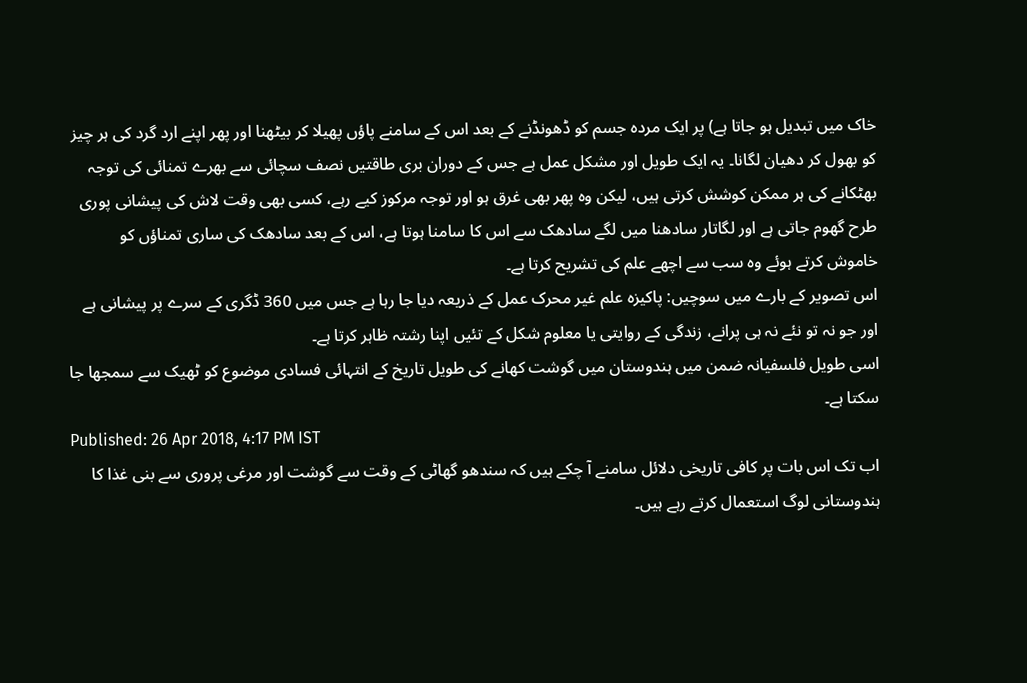خاک میں تبدیل ہو جاتا ہے) پر ایک مردہ جسم کو ڈھونڈنے کے بعد اس کے سامنے پاؤں پھیلا کر بیٹھنا اور پھر اپنے ارد گرد کی ہر چیز کو بھول کر دھیان لگانا۔ یہ ایک طویل اور مشکل عمل ہے جس کے دوران بری طاقتیں نصف سچائی سے بھرے تمنائی کی توجہ بھٹکانے کی ہر ممکن کوشش کرتی ہیں، لیکن وہ پھر بھی غرق ہو اور توجہ مرکوز کیے رہے، کسی بھی وقت لاش کی پیشانی پوری طرح گھوم جاتی ہے اور لگاتار سادھنا میں لگے سادھک سے اس کا سامنا ہوتا ہے، اس کے بعد سادھک کی ساری تمناؤں کو خاموش کرتے ہوئے وہ سب سے اچھے علم کی تشریح کرتا ہے۔
اس تصویر کے بارے میں سوچیں: پاکیزہ علم غیر محرک عمل کے ذریعہ دیا جا رہا ہے جس میں 360 ڈگری کے سرے پر پیشانی ہے اور جو نہ تو نئے نہ ہی پرانے، زندگی کے روایتی یا معلوم شکل کے تئیں اپنا رشتہ ظاہر کرتا ہے۔
اسی طویل فلسفیانہ ضمن میں ہندوستان میں گوشت کھانے کی طویل تاریخ کے انتہائی فسادی موضوع کو ٹھیک سے سمجھا جا سکتا ہے۔
Published: 26 Apr 2018, 4:17 PM IST
اب تک اس بات پر کافی تاریخی دلائل سامنے آ چکے ہیں کہ سندھو گھاٹی کے وقت سے گوشت اور مرغی پروری سے بنی غذا کا ہندوستانی لوگ استعمال کرتے رہے ہیں۔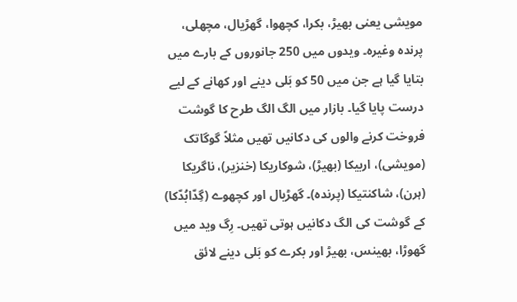مویشی یعنی بھیڑ، بکرا، کچھوا، گھڑیال، مچھلی، پرندہ وغیرہ۔ ویدوں میں 250 جانوروں کے بارے میں بتایا گیا ہے جن میں 50 کو بَلی دینے اور کھانے کے لیے درست پایا گیا۔ بازار میں الگ الگ طرح کا گوشت فروخت کرنے والوں کی دکانیں تھیں مثلاً گوگاتک (مویشی)، اربیکا (بھیڑ)، شوکاریکا (خنزیر)، ناگریکا (ہرن)، شاکنتیکا (پرندہ)۔ گھڑیال اور کچھوے (گِدّابُدّکا) کے گوشت کی الگ دکانیں ہوتی تھیں۔ رِگ وید میں گھوڑا، بھینس، بھیڑ اور بکرے کو بَلی دینے لائق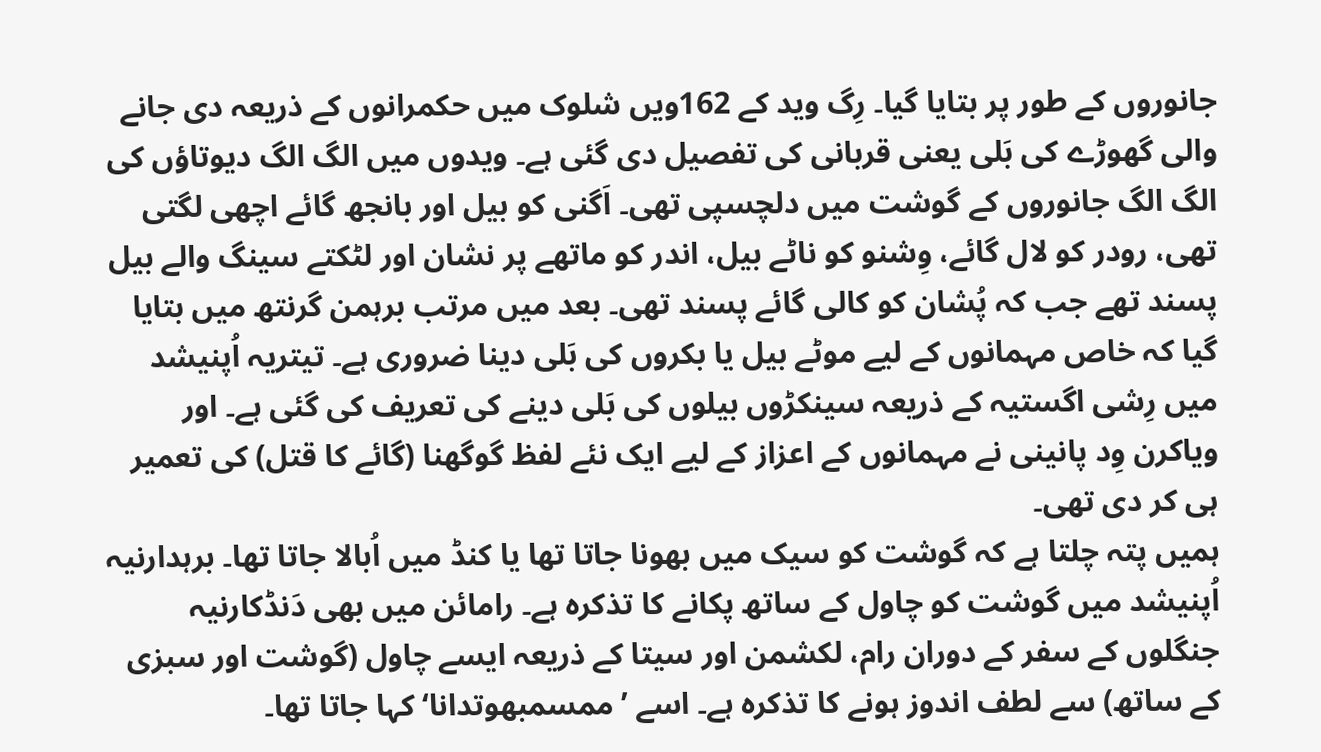جانوروں کے طور پر بتایا گیا۔ رِگ وید کے 162ویں شلوک میں حکمرانوں کے ذریعہ دی جانے والی گھوڑے کی بَلی یعنی قربانی کی تفصیل دی گئی ہے۔ ویدوں میں الگ الگ دیوتاؤں کی الگ الگ جانوروں کے گوشت میں دلچسپی تھی۔ اَگنی کو بیل اور بانجھ گائے اچھی لگتی تھی، رودر کو لال گائے، وِشنو کو ناٹے بیل، اندر کو ماتھے پر نشان اور لٹکتے سینگ والے بیل پسند تھے جب کہ پُشان کو کالی گائے پسند تھی۔ بعد میں مرتب برہمن گرنتھ میں بتایا گیا کہ خاص مہمانوں کے لیے موٹے بیل یا بکروں کی بَلی دینا ضروری ہے۔ تیتریہ اُپنیشد میں رِشی اگستیہ کے ذریعہ سینکڑوں بیلوں کی بَلی دینے کی تعریف کی گئی ہے۔ اور ویاکرن وِد پانینی نے مہمانوں کے اعزاز کے لیے ایک نئے لفظ گوگھنا (گائے کا قتل) کی تعمیر ہی کر دی تھی۔
ہمیں پتہ چلتا ہے کہ گوشت کو سیک میں بھونا جاتا تھا یا کنڈ میں اُبالا جاتا تھا۔ برہدارنیہ اُپنیشد میں گوشت کو چاول کے ساتھ پکانے کا تذکرہ ہے۔ رامائن میں بھی دَنڈکارنیہ جنگلوں کے سفر کے دوران رام، لکشمن اور سیتا کے ذریعہ ایسے چاول (گوشت اور سبزی کے ساتھ) سے لطف اندوز ہونے کا تذکرہ ہے۔ اسے ’ممسمبھوتدانا‘ کہا جاتا تھا۔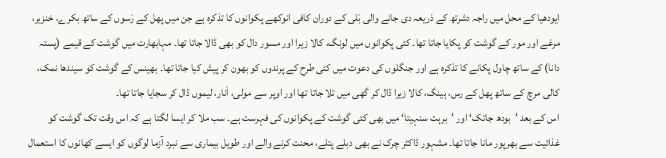ایودھیا کے محل میں راجہ دشرتھ کے ذریعہ دی جانے والی بَلی کے دوران کافی انوکھے پکوانوں کا تذکرہ ہے جن میں پھل کے رَسوں کے ساتھ بکرے، خنزیر، مرغے اور مور کے گوشت کو پکایا جاتا تھا۔ کئی پکوانوں میں لونگ، کالا زیرا اور مسور دال کو بھی ڈالا جاتا تھا۔ مہابھارت میں گوشت کے قیمے (پستہ دانا) کے ساتھ چاول پکانے کا تذکرہ ہے اور جنگلوں کی دعوت میں کئی طرح کے پرندوں کو بھون کر پیش کیا جاتا تھا۔ بھینس کے گوشت کو سیندھا نمک، کالی مرچ کے ساتھ پھل کے رس، ہینگ، کالا زیرا ڈال کر گھی میں تلا جاتا تھا اور اوپر سے مولی، اَنار، لیموں ڈال کر سجایا جاتا تھا۔
اس کے بعد ’بودھ جاتک‘ اور ’برہت سنہیتا‘ میں بھی کئی گوشت کے پکوانوں کی فہرست ہے۔ سب ملا کر ایسا لگتا ہے کہ اس وقت تک گوشت کو غذائیت سے بھرپور مانا جاتا تھا۔ مشہور ڈاکٹر چرک نے بھی دبلے پتلے، محنت کرنے والے اور طویل بیماری سے نبرد آزما لوگوں کو ایسے کھانوں کا استعمال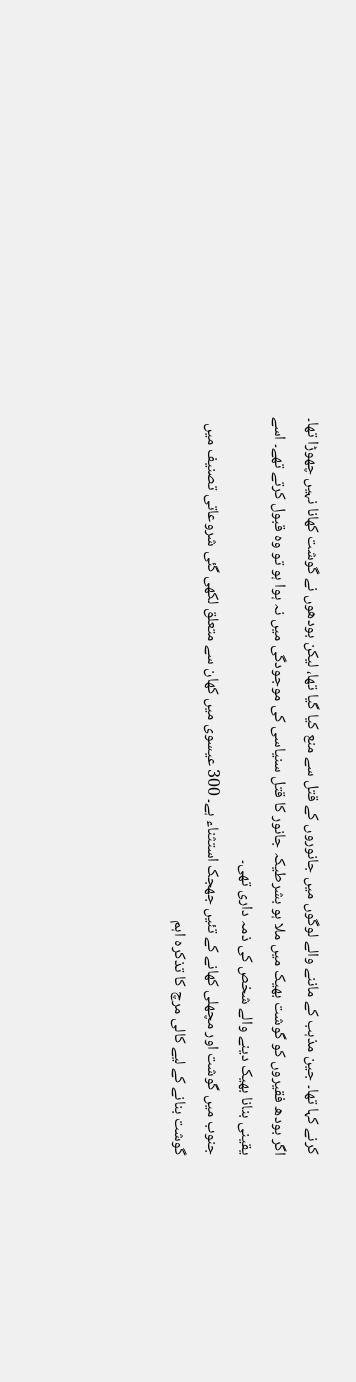کرنے کہا تھا۔ جین مذہب کے ماننے والے لوگوں میں جانوروں کے قتل سے منع کیا گیا تھا، لیکن بودھوں نے گوشت کھانا نہیں چھوڑا تھا۔ اگر بودھ فقیروں کو گوشت بھیک میں ملا ہو بشرطیکہ جانور کا قتل سنیاسی کی موجودگی میں نہ ہوا ہو تو وہ قبول کرتے تھے۔ اسے یقینی بنانا بھیک دینے والے شخص کی ذمہ داری تھی۔
جنوب میں گوشت اور مچھلی کھانے کے تئیں جھجک استثناء ہے۔ 300 عیسوی میں کھان سے متعلق لکھی گئی شروعاتی تصنیف میں گوشت بنانے کے لیے کالی مرچ کا تذکرہ اہم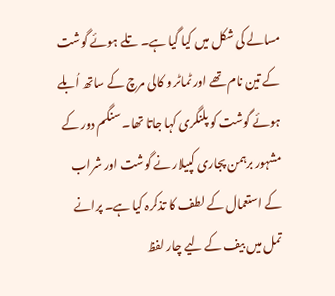مسالے کی شکل میں کیا گیا ہے۔ تلے ہوئے گوشت کے تین نام تھے اور ٹماٹر و کالی مرچ کے ساتھ اُبلے ہوئے گوشت کو پلنگری کہا جاتا تھا۔ سنگم دور کے مشہور برہمن پجاری کپیلار نے گوشت اور شراب کے استعمال کے لطف کا تذکرہ کیا ہے۔ پرانے تمل میں بیف کے لیے چار لفظ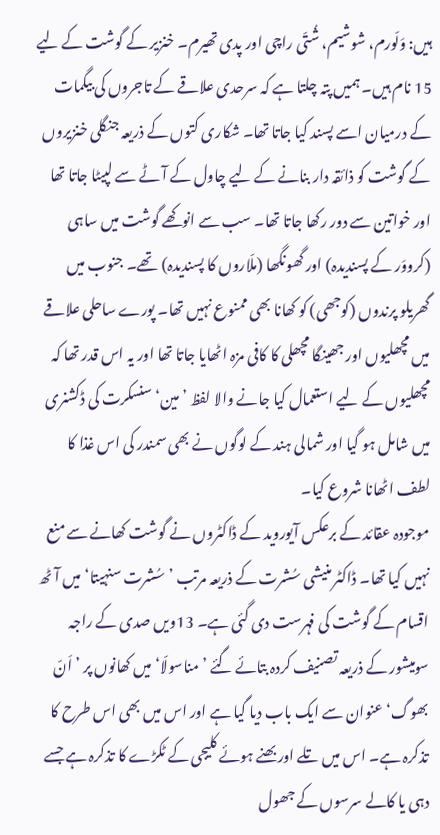ہیں: وَلّورم، شوشیم، شُتّی راچی اور پدی تھیرم۔ خنزیر کے گوشت کے لیے 15 نام ہیں۔ ہمیں پتہ چلتا ہے کہ سرحدی علاقے کے تاجروں کی بیگمات کے درمیان اسے پسند کیا جاتا تھا۔ شکاری کتوں کے ذریعہ جنگلی خنزیروں کے گوشت کو ذائقہ دار بنانے کے لیے چاول کے آٹے سے لپیٹا جاتا تھا اور خواتین سے دور رکھا جاتا تھا۔ سب سے انوکھے گوشت میں ساہی (کرووَر کے پسندیدہ) اور گھونگھا (ملّاروں کا پسندیدہ) تھے۔ جنوب میں گھریلو پرندوں (کوجھی) کو کھانا بھی ممنوع نہیں تھا۔ پورے ساحلی علاقے میں مچھلیوں اور جھینگا مچھلی کا کافی مزہ اٹھایا جاتا تھا اور یہ اس قدر تھا کہ مچھلیوں کے لیے استعمال کیا جانے والا لفظ ’مین‘ سنسکرت کی ڈکشنری میں شامل ہو گیا اور شمالی ہند کے لوگوں نے بھی سمندر کی اس غذا کا لطف اٹھانا شروع کیا۔
موجودہ عقائد کے برعکس آیوروید کے ڈاکٹروں نے گوشت کھانے سے منع نہیں کیا تھا۔ ڈاکٹر منیشی سُشرت کے ذریعہ مرتب ’سُشرت سنہیتا‘ میں آٹھ اقسام کے گوشت کی فہرست دی گئی ہے۔ 13ویں صدی کے راجہ سومیشور کے ذریعہ تصنیف کردہ بتائے گئے ’مناسولّا‘ میں کھانوں پر ’اَنّ بھوگ‘ عنوان سے ایک باب دیا گیا ہے اور اس میں بھی اس طرح کا تذکرہ ہے۔ اس میں تلے اور بھنے ہوئے کلیجی کے ٹکڑے کا تذکرہ ہے جسے دہی یا کالے سرسوں کے جھول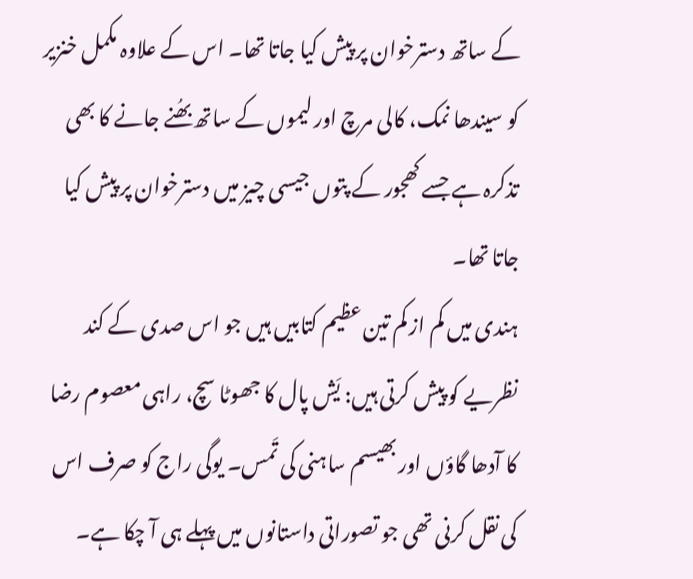کے ساتھ دسترخوان پر پیش کیا جاتا تھا۔ اس کے علاوہ مکمل خنزیر کو سیندھا نمک، کالی مرچ اور لیموں کے ساتھ بھُنے جانے کا بھی تذکرہ ہے جسے کھجور کے پتوں جیسی چیز میں دسترخوان پر پیش کیا جاتا تھا۔
ہندی میں کم از کم تین عظیم کتابیں ہیں جو اس صدی کے کند نظریے کو پیش کرتی ہیں: یَش پال کا جھوٹا سچ، راہی معصوم رضا کا آدھا گاؤں اور بھیسم ساہنی کی تَمس۔ یوگی راج کو صرف اس کی نقل کرنی تھی جو تصوراتی داستانوں میں پہلے ہی آ چکا ہے۔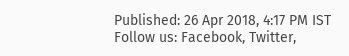Published: 26 Apr 2018, 4:17 PM IST
Follow us: Facebook, Twitter,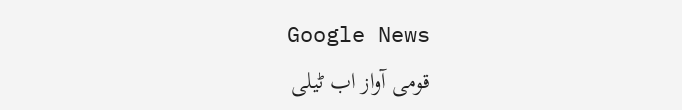Google News
قومی آواز اب ٹیلی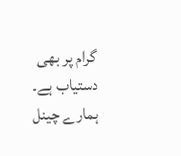گرام پر بھی دستیاب ہے۔ ہمارے چینل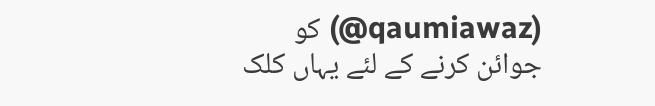(qaumiawaz@) کو جوائن کرنے کے لئے یہاں کلک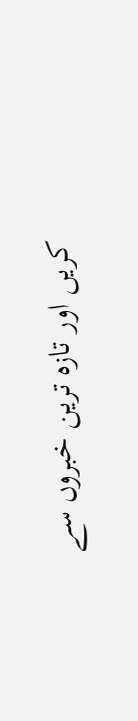کریں اور تازہ ترین خبروں سے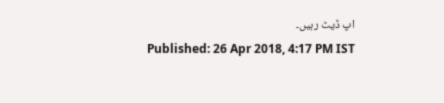اپ ڈیٹ رہیں۔
Published: 26 Apr 2018, 4:17 PM IST